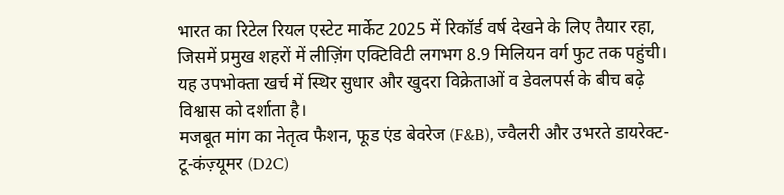भारत का रिटेल रियल एस्टेट मार्केट 2025 में रिकॉर्ड वर्ष देखने के लिए तैयार रहा, जिसमें प्रमुख शहरों में लीज़िंग एक्टिविटी लगभग 8.9 मिलियन वर्ग फुट तक पहुंची। यह उपभोक्ता खर्च में स्थिर सुधार और खुदरा विक्रेताओं व डेवलपर्स के बीच बढ़े विश्वास को दर्शाता है।
मजबूत मांग का नेतृत्व फैशन, फूड एंड बेवरेज (F&B), ज्वैलरी और उभरते डायरेक्ट-टू-कंज़्यूमर (D2C)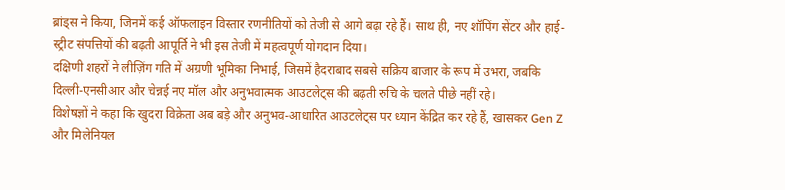ब्रांड्स ने किया, जिनमें कई ऑफलाइन विस्तार रणनीतियों को तेजी से आगे बढ़ा रहे हैं। साथ ही, नए शॉपिंग सेंटर और हाई-स्ट्रीट संपत्तियों की बढ़ती आपूर्ति ने भी इस तेजी में महत्वपूर्ण योगदान दिया।
दक्षिणी शहरों ने लीज़िंग गति में अग्रणी भूमिका निभाई, जिसमें हैदराबाद सबसे सक्रिय बाजार के रूप में उभरा, जबकि दिल्ली-एनसीआर और चेन्नई नए मॉल और अनुभवात्मक आउटलेट्स की बढ़ती रुचि के चलते पीछे नहीं रहे।
विशेषज्ञों ने कहा कि खुदरा विक्रेता अब बड़े और अनुभव-आधारित आउटलेट्स पर ध्यान केंद्रित कर रहे हैं, खासकर Gen Z और मिलेनियल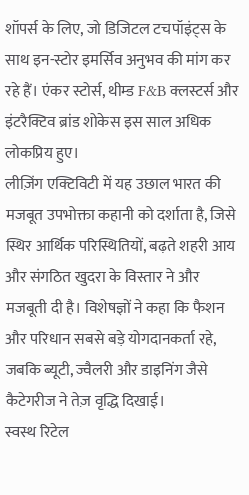शॉपर्स के लिए, जो डिजिटल टचपॉइंट्स के साथ इन-स्टोर इमर्सिव अनुभव की मांग कर रहे हैं। एंकर स्टोर्स, थीम्ड F&B क्लस्टर्स और इंटरैक्टिव ब्रांड शोकेस इस साल अधिक लोकप्रिय हुए।
लीज़िंग एक्टिविटी में यह उछाल भारत की मजबूत उपभोक्ता कहानी को दर्शाता है, जिसे स्थिर आर्थिक परिस्थितियों, बढ़ते शहरी आय और संगठित खुदरा के विस्तार ने और मजबूती दी है। विशेषज्ञों ने कहा कि फैशन और परिधान सबसे बड़े योगदानकर्ता रहे, जबकि ब्यूटी, ज्वैलरी और डाइनिंग जैसे कैटेगरीज ने तेज़ वृद्धि दिखाई।
स्वस्थ रिटेल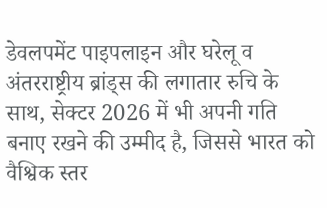डेवलपमेंट पाइपलाइन और घरेलू व अंतरराष्ट्रीय ब्रांड्स की लगातार रुचि के साथ, सेक्टर 2026 में भी अपनी गति बनाए रखने की उम्मीद है, जिससे भारत को वैश्विक स्तर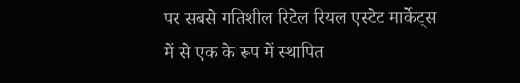पर सबसे गतिशील रिटेल रियल एस्टेट मार्केट्स में से एक के रूप में स्थापित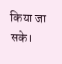किया जा सके।